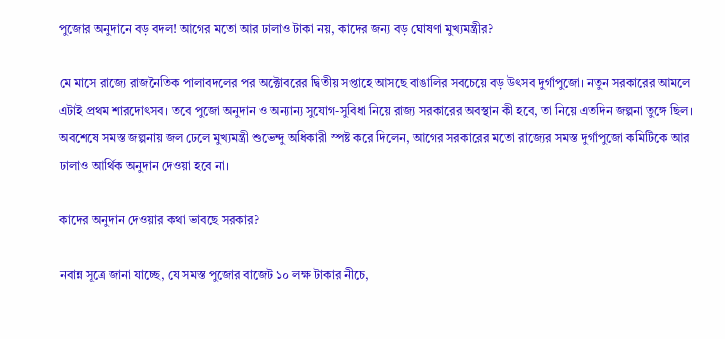পুজোর অনুদানে বড় বদল! আগের মতো আর ঢালাও টাকা নয়, কাদের জন্য বড় ঘোষণা মুখ্যমন্ত্রীর?

মে মাসে রাজ্যে রাজনৈতিক পালাবদলের পর অক্টোবরের দ্বিতীয় সপ্তাহে আসছে বাঙালির সবচেয়ে বড় উৎসব দুর্গাপুজো। নতুন সরকারের আমলে এটাই প্রথম শারদোৎসব। তবে পুজো অনুদান ও অন্যান্য সুযোগ-সুবিধা নিয়ে রাজ্য সরকারের অবস্থান কী হবে, তা নিয়ে এতদিন জল্পনা তুঙ্গে ছিল। অবশেষে সমস্ত জল্পনায় জল ঢেলে মুখ্যমন্ত্রী শুভেন্দু অধিকারী স্পষ্ট করে দিলেন, আগের সরকারের মতো রাজ্যের সমস্ত দুর্গাপুজো কমিটিকে আর ঢালাও আর্থিক অনুদান দেওয়া হবে না।

কাদের অনুদান দেওয়ার কথা ভাবছে সরকার?

নবান্ন সূত্রে জানা যাচ্ছে, যে সমস্ত পুজোর বাজেট ১০ লক্ষ টাকার নীচে,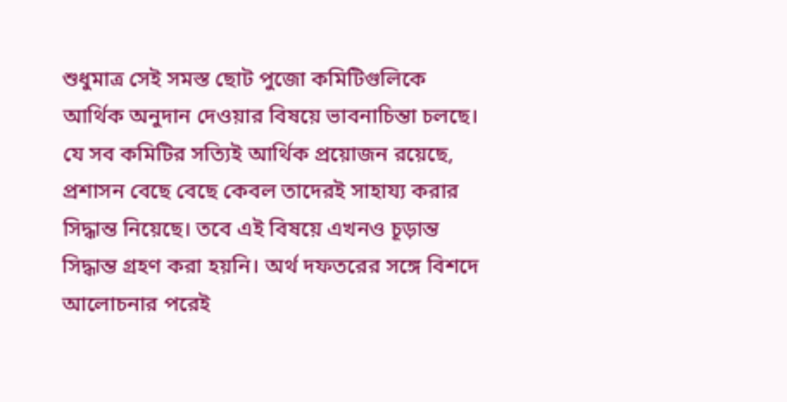শুধুমাত্র সেই সমস্ত ছোট পুজো কমিটিগুলিকে আর্থিক অনুদান দেওয়ার বিষয়ে ভাবনাচিন্তা চলছে। যে সব কমিটির সত্যিই আর্থিক প্রয়োজন রয়েছে, প্রশাসন বেছে বেছে কেবল তাদেরই সাহায্য করার সিদ্ধান্ত নিয়েছে। তবে এই বিষয়ে এখনও চূড়ান্ত সিদ্ধান্ত গ্রহণ করা হয়নি। অর্থ দফতরের সঙ্গে বিশদে আলোচনার পরেই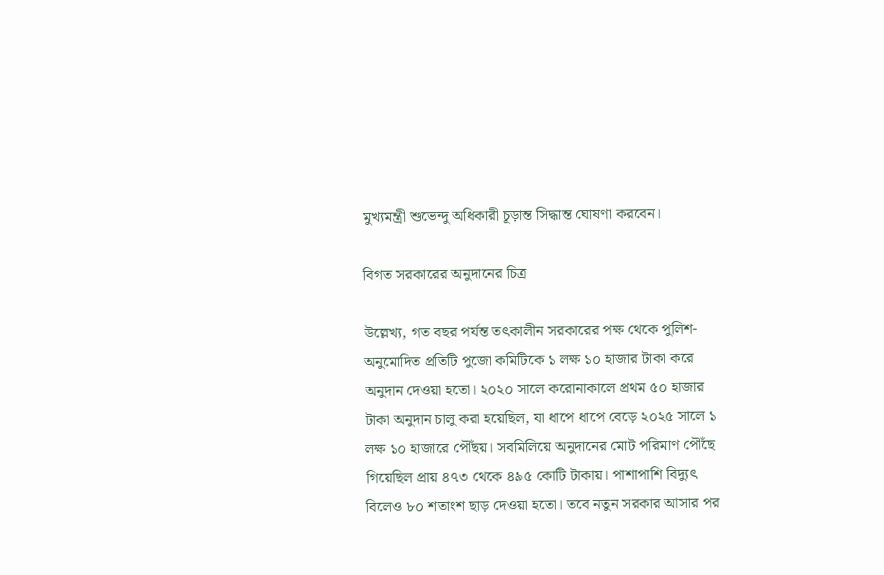মুখ্যমন্ত্রী শুভেন্দু অধিকারী চূড়ান্ত সিদ্ধান্ত ঘোষণা করবেন।

বিগত সরকারের অনুদানের চিত্র

উল্লেখ্য, গত বছর পর্যন্ত তৎকালীন সরকারের পক্ষ থেকে পুলিশ-অনুমোদিত প্রতিটি পুজো কমিটিকে ১ লক্ষ ১০ হাজার টাকা করে অনুদান দেওয়া হতো। ২০২০ সালে করোনাকালে প্রথম ৫০ হাজার টাকা অনুদান চালু করা হয়েছিল, যা ধাপে ধাপে বেড়ে ২০২৫ সালে ১ লক্ষ ১০ হাজারে পৌঁছয়। সবমিলিয়ে অনুদানের মোট পরিমাণ পৌঁছে গিয়েছিল প্রায় ৪৭৩ থেকে ৪৯৫ কোটি টাকায়। পাশাপাশি বিদ্যুৎ বিলেও ৮০ শতাংশ ছাড় দেওয়া হতো। তবে নতুন সরকার আসার পর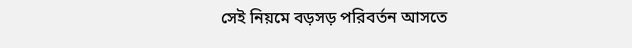সেই নিয়মে বড়সড় পরিবর্তন আসতে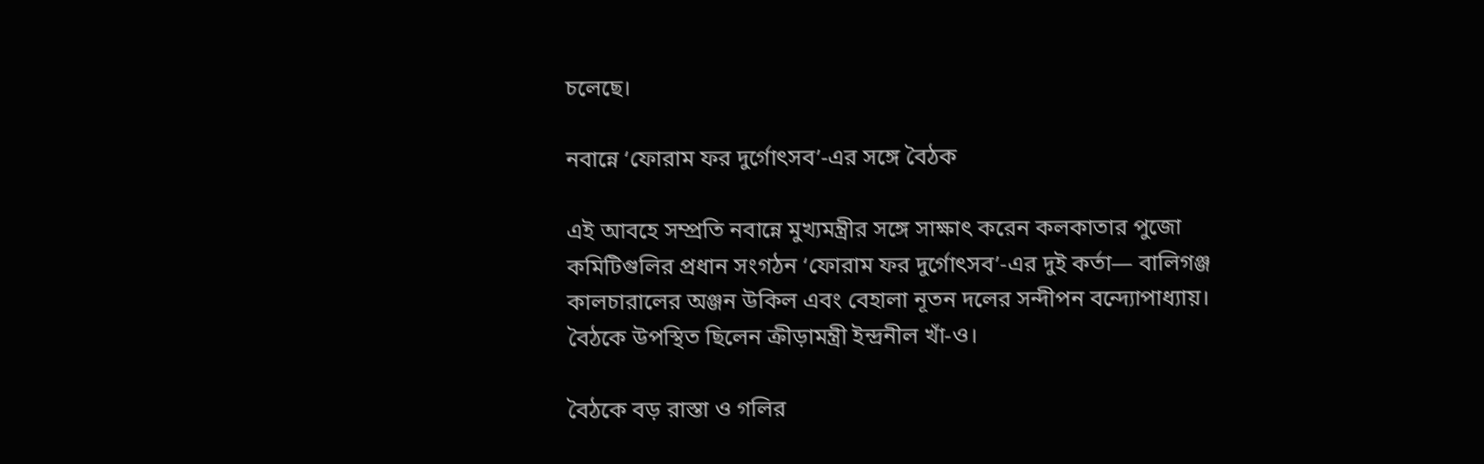চলেছে।

নবান্নে ‘ফোরাম ফর দুর্গোৎসব’-এর সঙ্গে বৈঠক

এই আবহে সম্প্রতি নবান্নে মুখ্যমন্ত্রীর সঙ্গে সাক্ষাৎ করেন কলকাতার পুজো কমিটিগুলির প্রধান সংগঠন ‘ফোরাম ফর দুর্গোৎসব’-এর দুই কর্তা— বালিগঞ্জ কালচারালের অঞ্জন উকিল এবং বেহালা নূতন দলের সন্দীপন বন্দ্যোপাধ্যায়। বৈঠকে উপস্থিত ছিলেন ক্রীড়ামন্ত্রী ইন্দ্রনীল খাঁ-ও।

বৈঠকে বড় রাস্তা ও গলির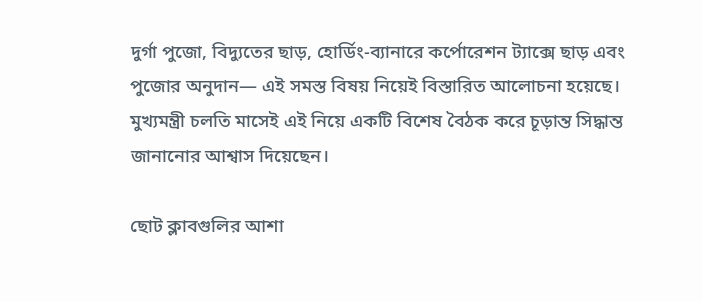দুর্গা পুজো, বিদ্যুতের ছাড়, হোর্ডিং-ব্যানারে কর্পোরেশন ট্যাক্সে ছাড় এবং পুজোর অনুদান— এই সমস্ত বিষয় নিয়েই বিস্তারিত আলোচনা হয়েছে। মুখ্যমন্ত্রী চলতি মাসেই এই নিয়ে একটি বিশেষ বৈঠক করে চূড়ান্ত সিদ্ধান্ত জানানোর আশ্বাস দিয়েছেন।

ছোট ক্লাবগুলির আশা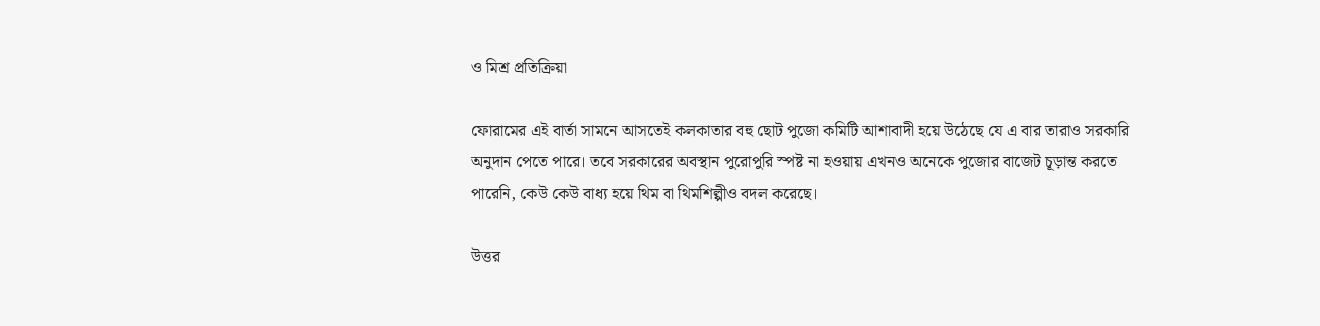ও মিশ্র প্রতিক্রিয়া

ফোরামের এই বার্তা সামনে আসতেই কলকাতার বহু ছোট পুজো কমিটি আশাবাদী হয়ে উঠেছে যে এ বার তারাও সরকারি অনুদান পেতে পারে। তবে সরকারের অবস্থান পুরোপুরি স্পষ্ট না হওয়ায় এখনও অনেকে পুজোর বাজেট চূড়ান্ত করতে পারেনি, কেউ কেউ বাধ্য হয়ে থিম বা থিমশিল্পীও বদল করেছে।

উত্তর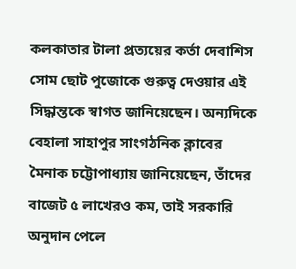কলকাতার টালা প্রত্যয়ের কর্তা দেবাশিস সোম ছোট পুজোকে গুরুত্ব দেওয়ার এই সিদ্ধান্তকে স্বাগত জানিয়েছেন। অন্যদিকে বেহালা সাহাপুর সাংগঠনিক ক্লাবের মৈনাক চট্টোপাধ্যায় জানিয়েছেন, তাঁদের বাজেট ৫ লাখেরও কম, তাই সরকারি অনুদান পেলে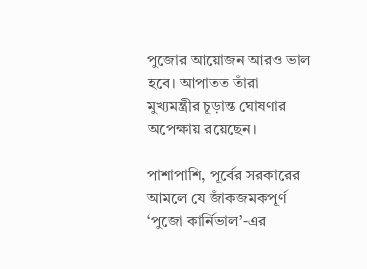পুজোর আয়োজন আরও ভাল হবে। আপাতত তাঁরা মুখ্যমন্ত্রীর চূড়ান্ত ঘোষণার অপেক্ষায় রয়েছেন।

পাশাপাশি, পূর্বের সরকারের আমলে যে জাঁকজমকপূর্ণ ‘পুজো কার্নিভাল’-এর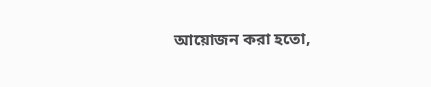আয়োজন করা হতো,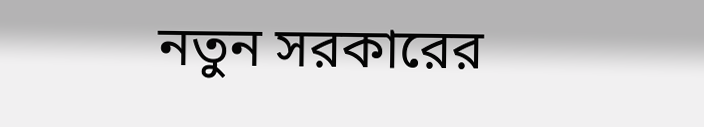নতুন সরকারের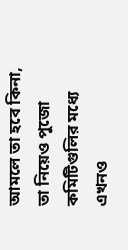আমলে তা হবে কিনা, তা নিয়েও পুজো কমিটিগুলির মধ্যে এখনও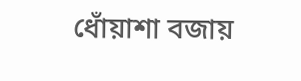ধোঁয়াশা বজায়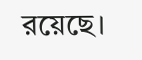রয়েছে।